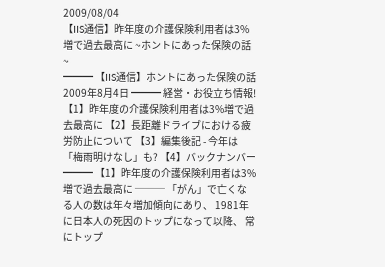2009/08/04
【IIS通信】昨年度の介護保険利用者は3%増で過去最高に ~ホントにあった保険の話~
━━━ 【IIS通信】ホントにあった保険の話 2009年8月4日 ━━━ 経営・お役立ち情報! 【1】昨年度の介護保険利用者は3%増で過去最高に 【2】長距離ドライブにおける疲労防止について 【3】編集後記 - 今年は「梅雨明けなし」も? 【4】バックナンバー ━━━ 【1】昨年度の介護保険利用者は3%増で過去最高に ─── 「がん」で亡くなる人の数は年々増加傾向にあり、 1981年に日本人の死因のトップになって以降、 常にトップ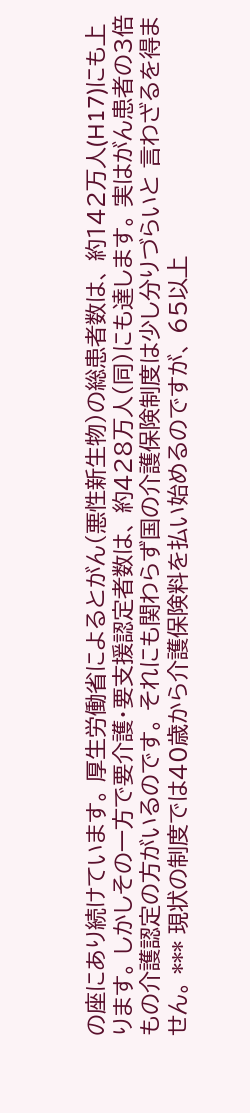の座にあり続けています。 厚生労働省によるとがん(悪性新生物)の総患者数は、 約142万人(H17)にも上ります。 しかしその一方で要介護・要支援認定者数は、 約428万人(同)にも達します。 実はがん患者の3倍もの介護認定の方がいるのです。 それにも関わらず国の介護保険制度は少し分りづらいと 言わざるを得ません。 *** 現状の制度では40歳から介護保険料を払い始めるのですが、 65以上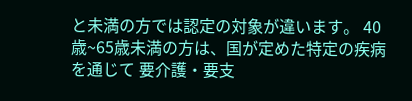と未満の方では認定の対象が違います。 40歳~65歳未満の方は、国が定めた特定の疾病を通じて 要介護・要支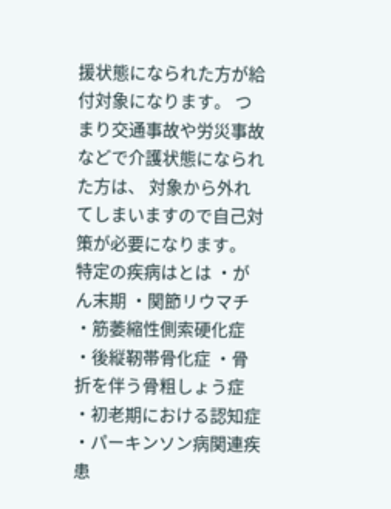援状態になられた方が給付対象になります。 つまり交通事故や労災事故などで介護状態になられた方は、 対象から外れてしまいますので自己対策が必要になります。 特定の疾病はとは ・がん末期 ・関節リウマチ ・筋萎縮性側索硬化症 ・後縦靭帯骨化症 ・骨折を伴う骨粗しょう症 ・初老期における認知症 ・パーキンソン病関連疾患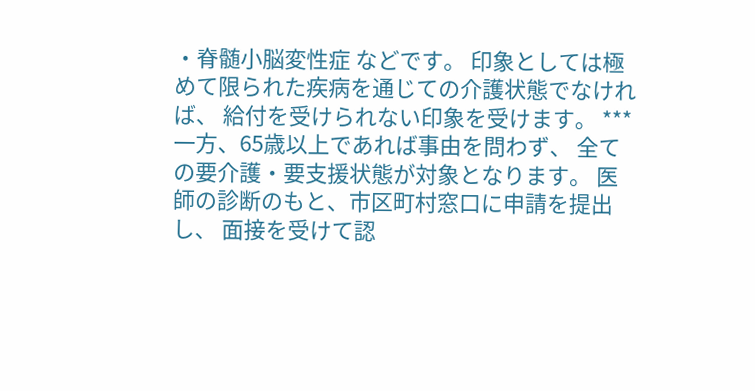・脊髄小脳変性症 などです。 印象としては極めて限られた疾病を通じての介護状態でなければ、 給付を受けられない印象を受けます。 *** 一方、65歳以上であれば事由を問わず、 全ての要介護・要支援状態が対象となります。 医師の診断のもと、市区町村窓口に申請を提出し、 面接を受けて認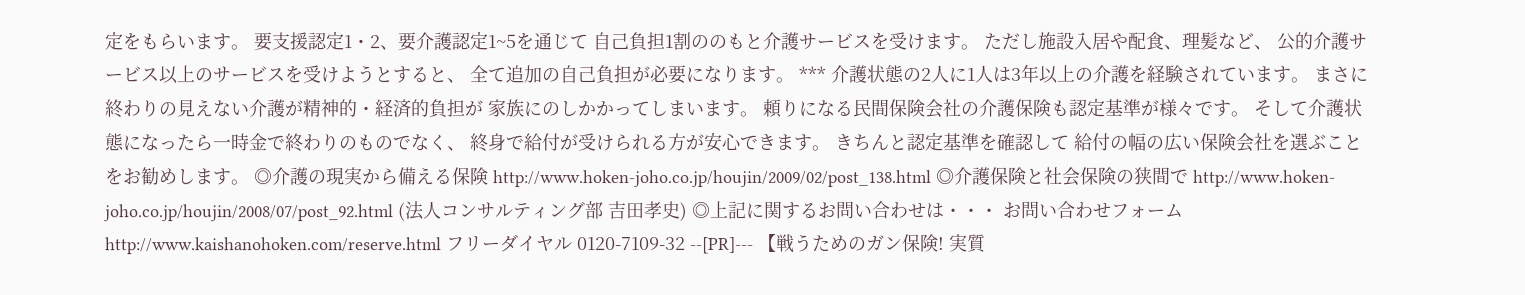定をもらいます。 要支援認定1・2、要介護認定1~5を通じて 自己負担1割ののもと介護サービスを受けます。 ただし施設入居や配食、理髪など、 公的介護サービス以上のサービスを受けようとすると、 全て追加の自己負担が必要になります。 *** 介護状態の2人に1人は3年以上の介護を経験されています。 まさに終わりの見えない介護が精神的・経済的負担が 家族にのしかかってしまいます。 頼りになる民間保険会社の介護保険も認定基準が様々です。 そして介護状態になったら一時金で終わりのものでなく、 終身で給付が受けられる方が安心できます。 きちんと認定基準を確認して 給付の幅の広い保険会社を選ぶことをお勧めします。 ◎介護の現実から備える保険 http://www.hoken-joho.co.jp/houjin/2009/02/post_138.html ◎介護保険と社会保険の狭間で http://www.hoken-joho.co.jp/houjin/2008/07/post_92.html (法人コンサルティング部 吉田孝史) ◎上記に関するお問い合わせは・・・ お問い合わせフォーム http://www.kaishanohoken.com/reserve.html フリーダイヤル 0120-7109-32 --[PR]--- 【戦うためのガン保険! 実質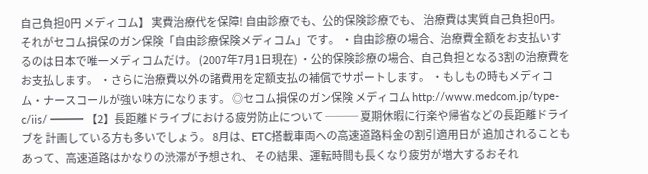自己負担0円 メディコム】 実費治療代を保障! 自由診療でも、公的保険診療でも、 治療費は実質自己負担0円。 それがセコム損保のガン保険「自由診療保険メディコム」です。 ・自由診療の場合、治療費全額をお支払いするのは日本で唯一メディコムだけ。 (2007年7月1日現在) ・公的保険診療の場合、自己負担となる3割の治療費をお支払します。 ・さらに治療費以外の諸費用を定額支払の補償でサポートします。 ・もしもの時もメディコム・ナースコールが強い味方になります。 ◎セコム損保のガン保険 メディコム http://www.medcom.jp/type-c/iis/ ━━━ 【2】長距離ドライブにおける疲労防止について ─── 夏期休暇に行楽や帰省などの長距離ドライブを 計画している方も多いでしょう。 8月は、ETC搭載車両への高速道路料金の割引適用日が 追加されることもあって、高速道路はかなりの渋滞が予想され、 その結果、運転時間も長くなり疲労が増大するおそれ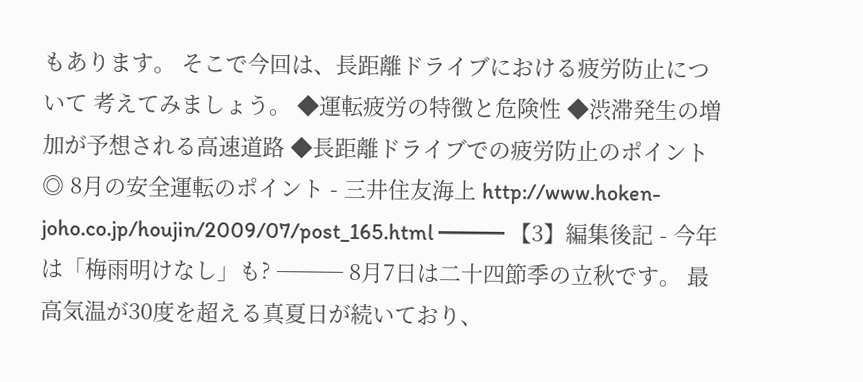もあります。 そこで今回は、長距離ドライブにおける疲労防止について 考えてみましょう。 ◆運転疲労の特徴と危険性 ◆渋滞発生の増加が予想される高速道路 ◆長距離ドライブでの疲労防止のポイント ◎ 8月の安全運転のポイント - 三井住友海上 http://www.hoken-joho.co.jp/houjin/2009/07/post_165.html ━━━ 【3】編集後記 - 今年は「梅雨明けなし」も? ─── 8月7日は二十四節季の立秋です。 最高気温が30度を超える真夏日が続いており、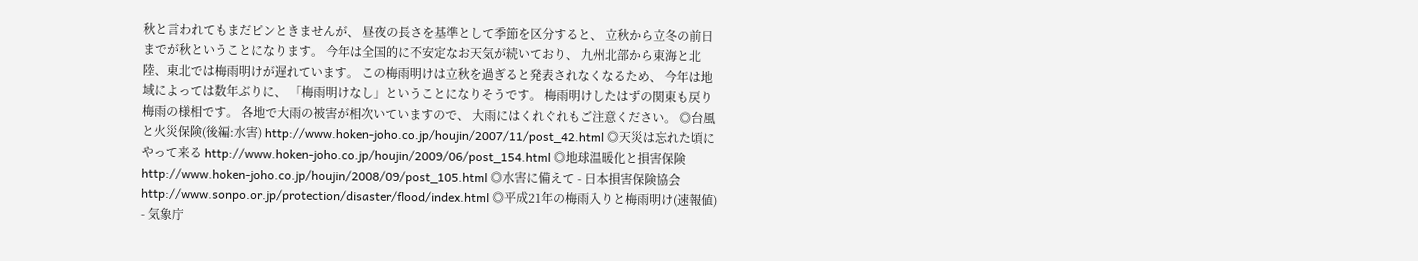秋と言われてもまだピンときませんが、 昼夜の長さを基準として季節を区分すると、 立秋から立冬の前日までが秋ということになります。 今年は全国的に不安定なお天気が続いており、 九州北部から東海と北陸、東北では梅雨明けが遅れています。 この梅雨明けは立秋を過ぎると発表されなくなるため、 今年は地域によっては数年ぶりに、 「梅雨明けなし」ということになりそうです。 梅雨明けしたはずの関東も戻り梅雨の様相です。 各地で大雨の被害が相次いていますので、 大雨にはくれぐれもご注意ください。 ◎台風と火災保険(後編:水害) http://www.hoken-joho.co.jp/houjin/2007/11/post_42.html ◎天災は忘れた頃にやって来る http://www.hoken-joho.co.jp/houjin/2009/06/post_154.html ◎地球温暖化と損害保険 http://www.hoken-joho.co.jp/houjin/2008/09/post_105.html ◎水害に備えて - 日本損害保険協会 http://www.sonpo.or.jp/protection/disaster/flood/index.html ◎平成21年の梅雨入りと梅雨明け(速報値) - 気象庁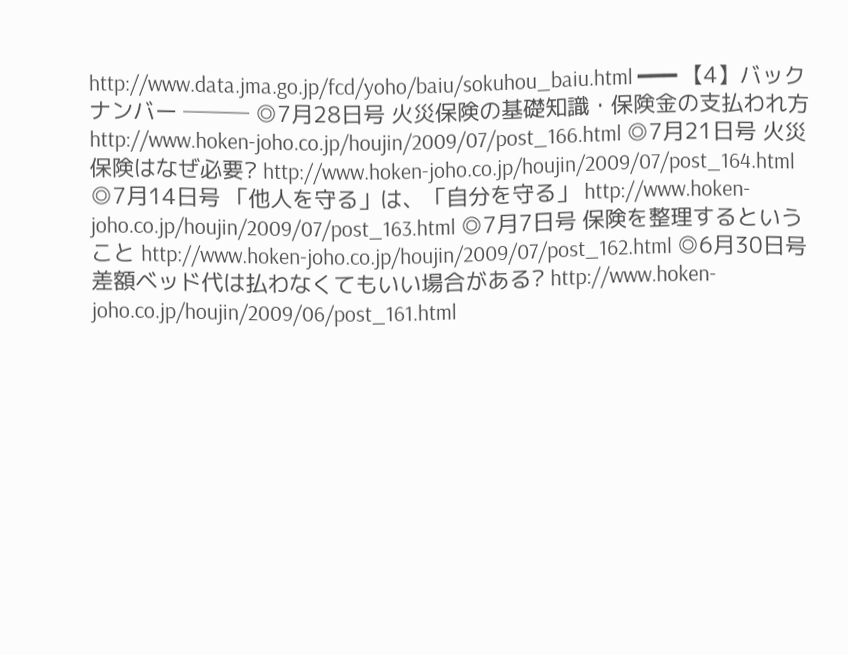http://www.data.jma.go.jp/fcd/yoho/baiu/sokuhou_baiu.html ━━━ 【4】バックナンバー ─── ◎7月28日号 火災保険の基礎知識・保険金の支払われ方 http://www.hoken-joho.co.jp/houjin/2009/07/post_166.html ◎7月21日号 火災保険はなぜ必要? http://www.hoken-joho.co.jp/houjin/2009/07/post_164.html ◎7月14日号 「他人を守る」は、「自分を守る」 http://www.hoken-joho.co.jp/houjin/2009/07/post_163.html ◎7月7日号 保険を整理するということ http://www.hoken-joho.co.jp/houjin/2009/07/post_162.html ◎6月30日号 差額ベッド代は払わなくてもいい場合がある? http://www.hoken-joho.co.jp/houjin/2009/06/post_161.html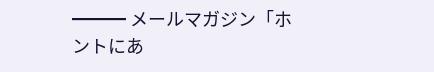━━━ メールマガジン「ホントにあ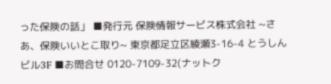った保険の話」 ■発行元 保険情報サービス株式会社 ~さあ、保険いいとこ取り~ 東京都足立区綾瀬3-16-4 とうしんビル3F ■お問合せ 0120-7109-32(ナットク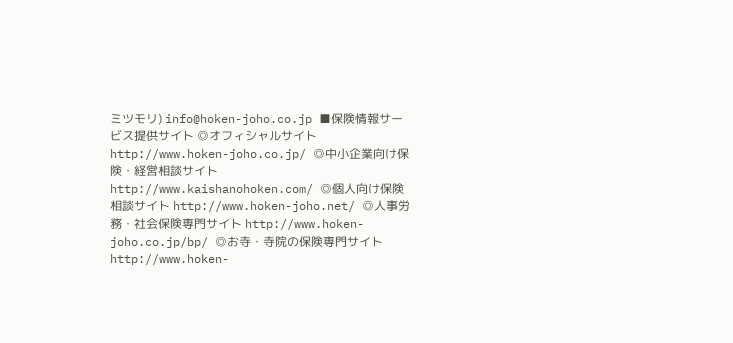ミツモリ) info@hoken-joho.co.jp ■保険情報サービス提供サイト ◎オフィシャルサイト http://www.hoken-joho.co.jp/ ◎中小企業向け保険・経営相談サイト http://www.kaishanohoken.com/ ◎個人向け保険相談サイト http://www.hoken-joho.net/ ◎人事労務・社会保険専門サイト http://www.hoken-joho.co.jp/bp/ ◎お寺・寺院の保険専門サイト http://www.hoken-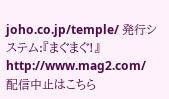joho.co.jp/temple/ 発行システム:『まぐまぐ!』 http://www.mag2.com/ 配信中止はこちら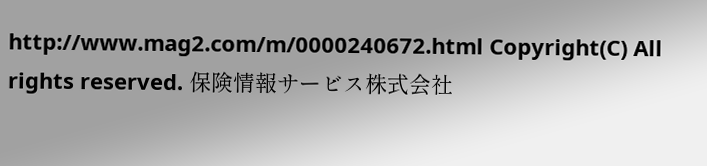http://www.mag2.com/m/0000240672.html Copyright(C) All rights reserved. 保険情報サービス株式会社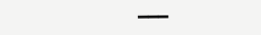━━━